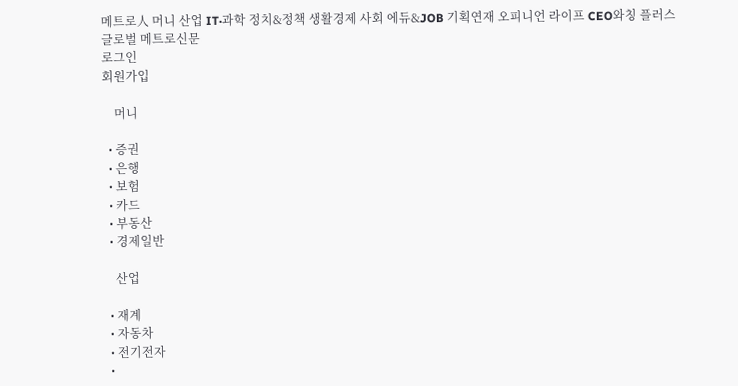메트로人 머니 산업 IT·과학 정치&정책 생활경제 사회 에듀&JOB 기획연재 오피니언 라이프 CEO와칭 플러스
글로벌 메트로신문
로그인
회원가입

    머니

  • 증권
  • 은행
  • 보험
  • 카드
  • 부동산
  • 경제일반

    산업

  • 재계
  • 자동차
  • 전기전자
  •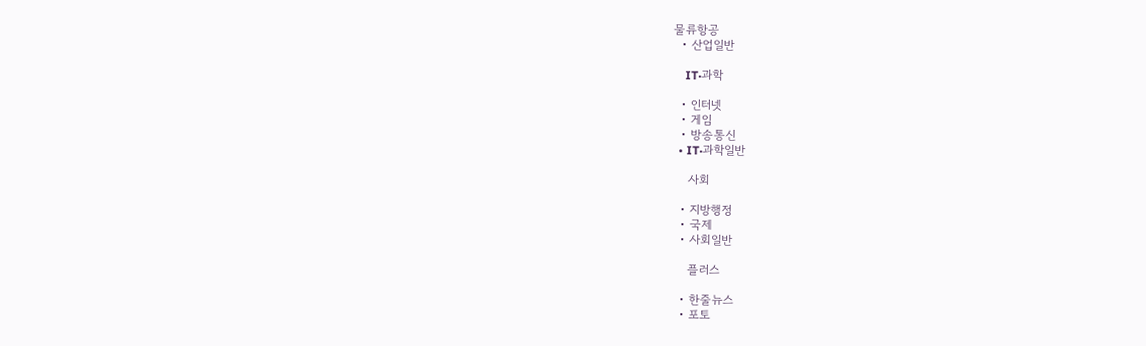물류항공
  • 산업일반

    IT·과학

  • 인터넷
  • 게임
  • 방송통신
  • IT·과학일반

    사회

  • 지방행정
  • 국제
  • 사회일반

    플러스

  • 한줄뉴스
  • 포토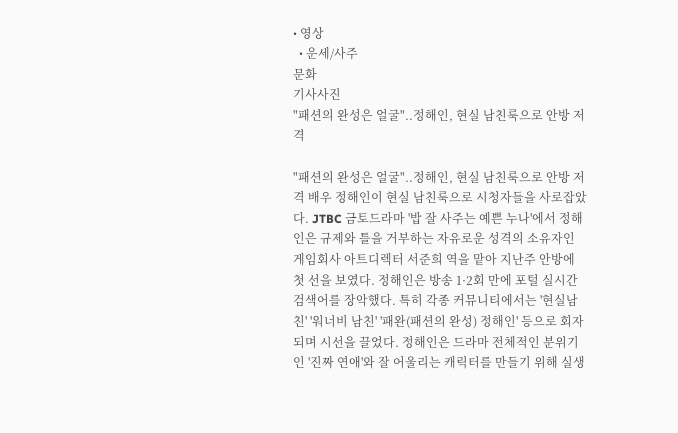• 영상
  • 운세/사주
문화
기사사진
"패션의 완성은 얼굴"..정해인, 현실 남친룩으로 안방 저격

"패션의 완성은 얼굴"..정해인, 현실 남친룩으로 안방 저격 배우 정해인이 현실 남친룩으로 시청자들을 사로잡았다. JTBC 금토드라마 '밥 잘 사주는 예쁜 누나'에서 정해인은 규제와 틀을 거부하는 자유로운 성격의 소유자인 게임회사 아트디렉터 서준희 역을 맡아 지난주 안방에 첫 선을 보였다. 정해인은 방송 1·2회 만에 포털 실시간 검색어를 장악했다. 특히 각종 커뮤니티에서는 '현실남친' '워너비 남친' '패완(패션의 완성) 정해인' 등으로 회자되며 시선을 끌었다. 정해인은 드라마 전체적인 분위기인 '진짜 연애'와 잘 어울리는 캐릭터를 만들기 위해 실생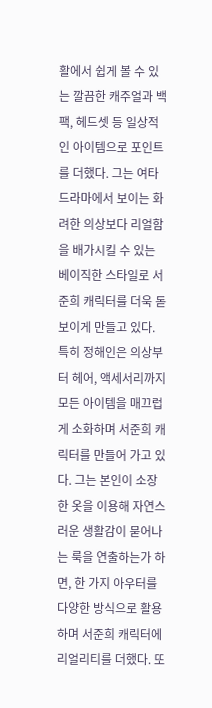활에서 쉽게 볼 수 있는 깔끔한 캐주얼과 백팩, 헤드셋 등 일상적인 아이템으로 포인트를 더했다. 그는 여타 드라마에서 보이는 화려한 의상보다 리얼함을 배가시킬 수 있는 베이직한 스타일로 서준희 캐릭터를 더욱 돋보이게 만들고 있다. 특히 정해인은 의상부터 헤어, 액세서리까지 모든 아이템을 매끄럽게 소화하며 서준희 캐릭터를 만들어 가고 있다. 그는 본인이 소장한 옷을 이용해 자연스러운 생활감이 묻어나는 룩을 연출하는가 하면, 한 가지 아우터를 다양한 방식으로 활용하며 서준희 캐릭터에 리얼리티를 더했다. 또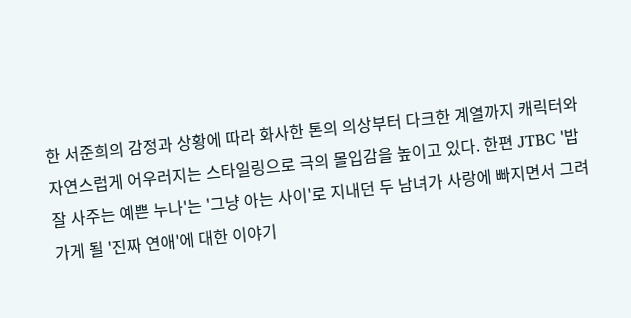한 서준희의 감정과 상황에 따라 화사한 톤의 의상부터 다크한 계열까지 캐릭터와 자연스럽게 어우러지는 스타일링으로 극의 몰입감을 높이고 있다. 한편 JTBC '밥 잘 사주는 예쁜 누나'는 '그냥 아는 사이'로 지내던 두 남녀가 사랑에 빠지면서 그려가게 될 '진짜 연애'에 대한 이야기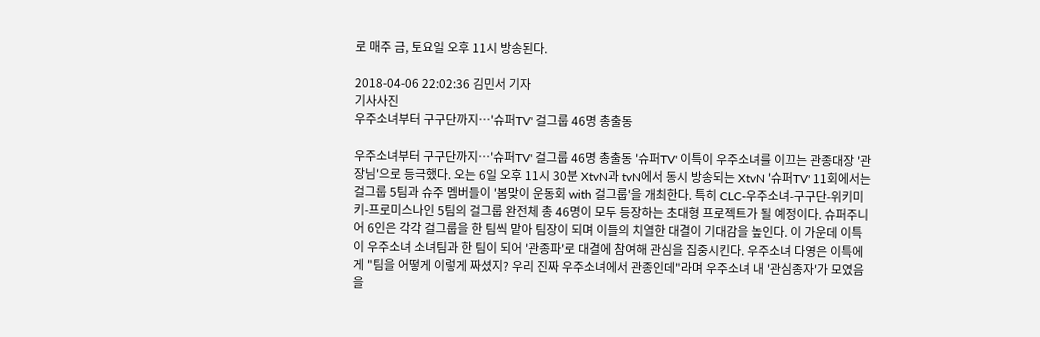로 매주 금, 토요일 오후 11시 방송된다.

2018-04-06 22:02:36 김민서 기자
기사사진
우주소녀부터 구구단까지…'슈퍼TV' 걸그룹 46명 총출동

우주소녀부터 구구단까지…'슈퍼TV' 걸그룹 46명 총출동 '슈퍼TV' 이특이 우주소녀를 이끄는 관종대장 '관장님'으로 등극했다. 오는 6일 오후 11시 30분 XtvN과 tvN에서 동시 방송되는 XtvN '슈퍼TV' 11회에서는 걸그룹 5팀과 슈주 멤버들이 '봄맞이 운동회 with 걸그룹'을 개최한다. 특히 CLC-우주소녀-구구단-위키미키-프로미스나인 5팀의 걸그룹 완전체 총 46명이 모두 등장하는 초대형 프로젝트가 될 예정이다. 슈퍼주니어 6인은 각각 걸그룹을 한 팀씩 맡아 팀장이 되며 이들의 치열한 대결이 기대감을 높인다. 이 가운데 이특이 우주소녀 소녀팀과 한 팀이 되어 '관종파'로 대결에 참여해 관심을 집중시킨다. 우주소녀 다영은 이특에게 "팀을 어떻게 이렇게 짜셨지? 우리 진짜 우주소녀에서 관종인데"라며 우주소녀 내 '관심종자'가 모였음을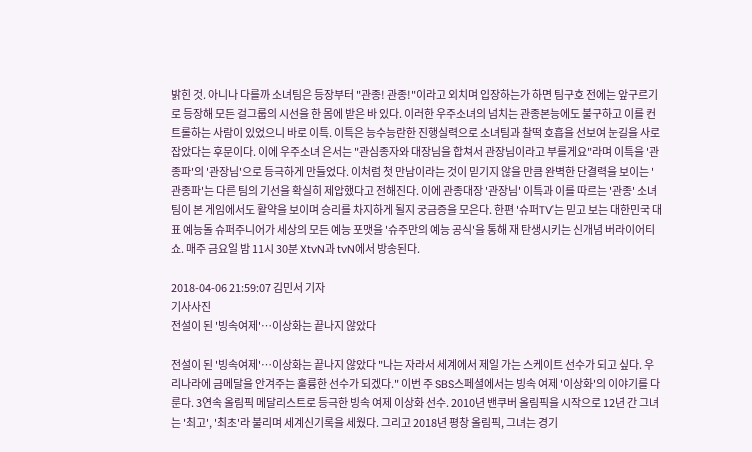밝힌 것. 아니나 다를까 소녀팀은 등장부터 "관종! 관종!"이라고 외치며 입장하는가 하면 팀구호 전에는 앞구르기로 등장해 모든 걸그룹의 시선을 한 몸에 받은 바 있다. 이러한 우주소녀의 넘치는 관종본능에도 불구하고 이를 컨트롤하는 사람이 있었으니 바로 이특. 이특은 능수능란한 진행실력으로 소녀팀과 찰떡 호흡을 선보여 눈길을 사로잡았다는 후문이다. 이에 우주소녀 은서는 "관심종자와 대장님을 합쳐서 관장님이라고 부를게요"라며 이특을 '관종파'의 '관장님'으로 등극하게 만들었다. 이처럼 첫 만남이라는 것이 믿기지 않을 만큼 완벽한 단결력을 보이는 '관종파'는 다른 팀의 기선을 확실히 제압했다고 전해진다. 이에 관종대장 '관장님' 이특과 이를 따르는 '관종' 소녀팀이 본 게임에서도 활약을 보이며 승리를 차지하게 될지 궁금증을 모은다. 한편 '슈퍼TV'는 믿고 보는 대한민국 대표 예능돌 슈퍼주니어가 세상의 모든 예능 포맷을 '슈주만의 예능 공식'을 통해 재 탄생시키는 신개념 버라이어티쇼. 매주 금요일 밤 11시 30분 XtvN과 tvN에서 방송된다.

2018-04-06 21:59:07 김민서 기자
기사사진
전설이 된 '빙속여제'…이상화는 끝나지 않았다

전설이 된 '빙속여제'…이상화는 끝나지 않았다 "나는 자라서 세계에서 제일 가는 스케이트 선수가 되고 싶다. 우리나라에 금메달을 안겨주는 훌륭한 선수가 되겠다." 이번 주 SBS스페셜에서는 빙속 여제 '이상화'의 이야기를 다룬다. 3연속 올림픽 메달리스트로 등극한 빙속 여제 이상화 선수. 2010년 밴쿠버 올림픽을 시작으로 12년 간 그녀는 '최고', '최초'라 불리며 세계신기록을 세웠다. 그리고 2018년 평창 올림픽, 그녀는 경기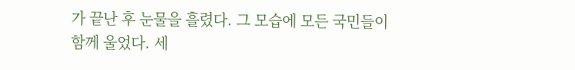가 끝난 후 눈물을 흘렸다. 그 모습에 모든 국민들이 함께 울었다. 세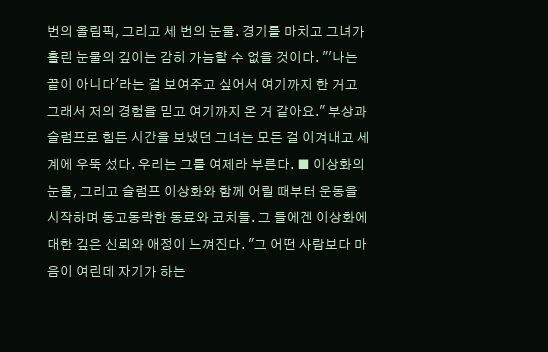번의 올림픽, 그리고 세 번의 눈물. 경기를 마치고 그녀가 흘린 눈물의 깊이는 감히 가늠할 수 없을 것이다. "'나는 끝이 아니다'라는 걸 보여주고 싶어서 여기까지 한 거고 그래서 저의 경험을 믿고 여기까지 온 거 같아요." 부상과 슬럼프로 힘든 시간을 보냈던 그녀는 모든 걸 이겨내고 세계에 우뚝 섰다. 우리는 그를 여제라 부른다. ■ 이상화의 눈물, 그리고 슬럼프 이상화와 함께 어릴 때부터 운동을 시작하며 동고동락한 동료와 코치들. 그 들에겐 이상화에 대한 깊은 신뢰와 애정이 느껴진다. "그 어떤 사람보다 마음이 여린데 자기가 하는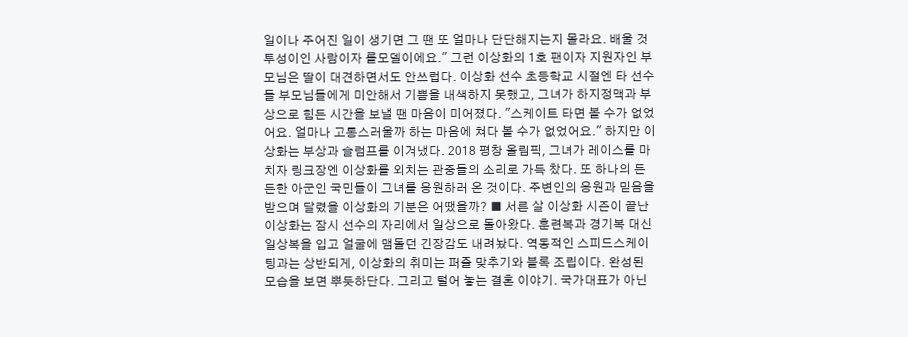일이나 주어진 일이 생기면 그 땐 또 얼마나 단단해지는지 몰라요. 배울 것 투성이인 사람이자 롤모델이에요." 그런 이상화의 1호 팬이자 지원자인 부모님은 딸이 대견하면서도 안쓰럽다. 이상화 선수 초등학교 시절엔 타 선수들 부모님들에게 미안해서 기쁨을 내색하지 못했고, 그녀가 하지정맥과 부상으로 힘든 시간을 보낼 땐 마음이 미어졌다. "스케이트 타면 볼 수가 없었어요. 얼마나 고통스러울까 하는 마음에 쳐다 볼 수가 없었어요." 하지만 이상화는 부상과 슬럼프를 이겨냈다. 2018 평창 올림픽, 그녀가 레이스를 마치자 링크장엔 이상화를 외치는 관중들의 소리로 가득 찼다. 또 하나의 든든한 아군인 국민들이 그녀를 응원하러 온 것이다. 주변인의 응원과 믿음을 받으며 달렸을 이상화의 기분은 어땠을까? ■ 서른 살 이상화 시즌이 끝난 이상화는 잠시 선수의 자리에서 일상으로 돌아왔다. 훈련복과 경기복 대신 일상복을 입고 얼굴에 맴돌던 긴장감도 내려놨다. 역동적인 스피드스케이팅과는 상반되게, 이상화의 취미는 퍼즐 맞추기와 블록 조립이다. 완성된 모습을 보면 뿌듯하단다. 그리고 털어 놓는 결혼 이야기. 국가대표가 아닌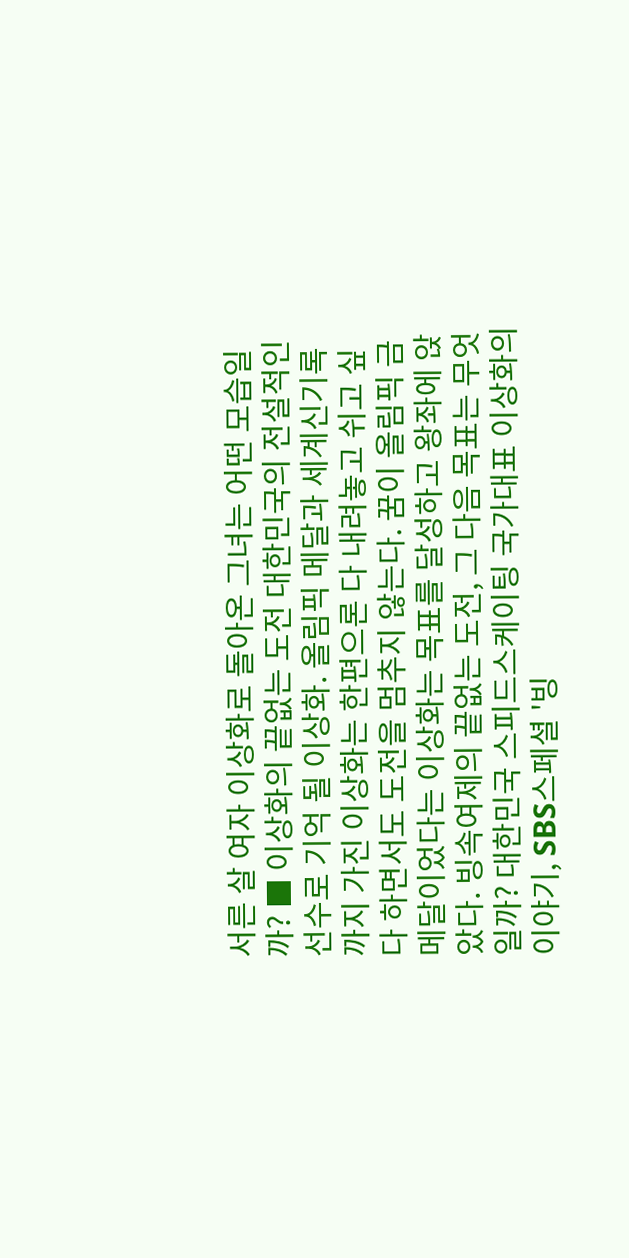서른 살 여자 이상화로 돌아온 그녀는 어떤 모습일까? ■ 이상화의 끝없는 도전 대한민국의 전설적인 선수로 기억 될 이상화. 올림픽 메달과 세계신기록까지 가진 이상화는 한편으론 다 내려놓고 쉬고 싶다 하면서도 도전을 멈추지 않는다. 꿈이 올림픽 금메달이었다는 이상화는 목표를 달성하고 왕좌에 앉았다. 빙속여제의 끝없는 도전, 그 다음 목표는 무엇일까? 대한민국 스피드스케이팅 국가대표 이상화의 이야기, SBS스페셜 '빙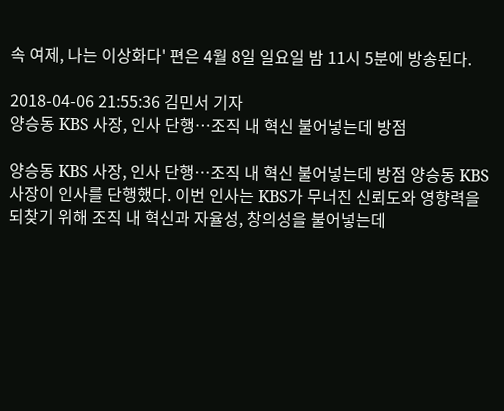속 여제, 나는 이상화다' 편은 4월 8일 일요일 밤 11시 5분에 방송된다.

2018-04-06 21:55:36 김민서 기자
양승동 KBS 사장, 인사 단행…조직 내 혁신 불어넣는데 방점

양승동 KBS 사장, 인사 단행…조직 내 혁신 불어넣는데 방점 양승동 KBS 사장이 인사를 단행했다. 이번 인사는 KBS가 무너진 신뢰도와 영향력을 되찾기 위해 조직 내 혁신과 자율성, 창의성을 불어넣는데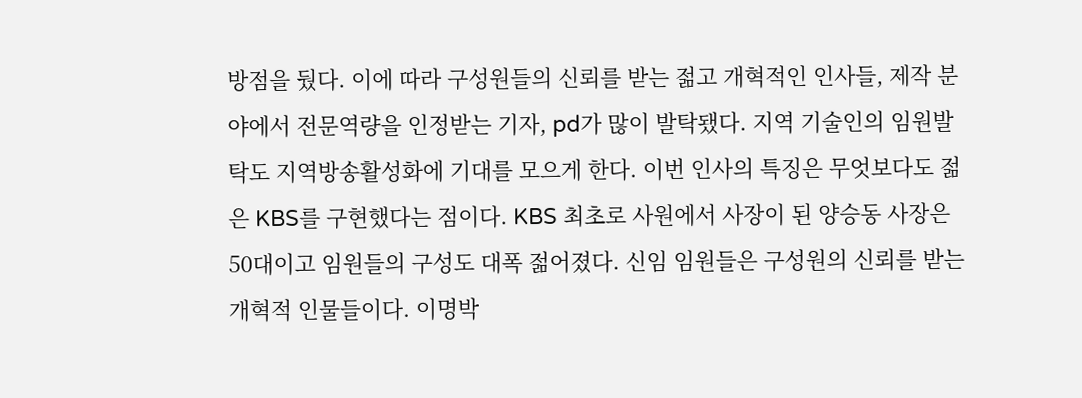방점을 뒀다. 이에 따라 구성원들의 신뢰를 받는 젊고 개혁적인 인사들, 제작 분야에서 전문역량을 인정받는 기자, pd가 많이 발탁됐다. 지역 기술인의 임원발탁도 지역방송활성화에 기대를 모으게 한다. 이번 인사의 특징은 무엇보다도 젊은 KBS를 구현했다는 점이다. KBS 최초로 사원에서 사장이 된 양승동 사장은 50대이고 임원들의 구성도 대폭 젊어졌다. 신임 임원들은 구성원의 신뢰를 받는 개혁적 인물들이다. 이명박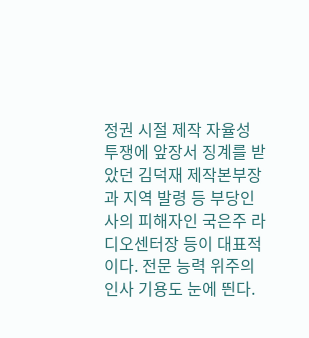정권 시절 제작 자율성 투쟁에 앞장서 징계를 받았던 김덕재 제작본부장과 지역 발령 등 부당인사의 피해자인 국은주 라디오센터장 등이 대표적이다. 전문 능력 위주의 인사 기용도 눈에 띈다.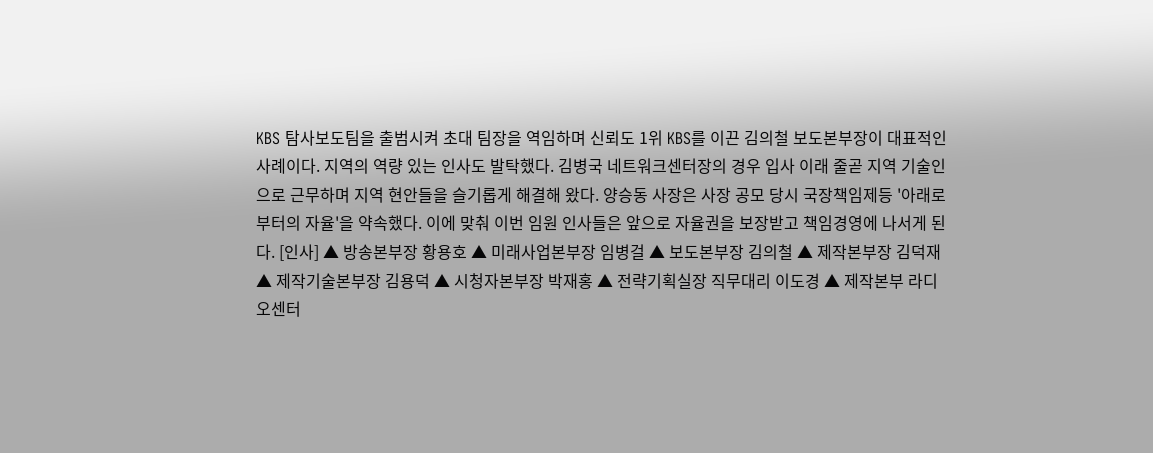KBS 탐사보도팀을 출범시켜 초대 팀장을 역임하며 신뢰도 1위 KBS를 이끈 김의철 보도본부장이 대표적인 사례이다. 지역의 역량 있는 인사도 발탁했다. 김병국 네트워크센터장의 경우 입사 이래 줄곧 지역 기술인으로 근무하며 지역 현안들을 슬기롭게 해결해 왔다. 양승동 사장은 사장 공모 당시 국장책임제등 '아래로부터의 자율'을 약속했다. 이에 맞춰 이번 임원 인사들은 앞으로 자율권을 보장받고 책임경영에 나서게 된다. [인사] ▲ 방송본부장 황용호 ▲ 미래사업본부장 임병걸 ▲ 보도본부장 김의철 ▲ 제작본부장 김덕재 ▲ 제작기술본부장 김용덕 ▲ 시청자본부장 박재홍 ▲ 전략기획실장 직무대리 이도경 ▲ 제작본부 라디오센터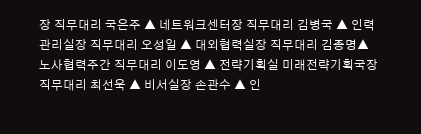장 직무대리 국은주 ▲ 네트워크센터장 직무대리 김병국 ▲ 인력관리실장 직무대리 오성일 ▲ 대외협력실장 직무대리 김종명▲ 노사협력주간 직무대리 이도영 ▲ 전략기획실 미래전략기획국장 직무대리 최선욱 ▲ 비서실장 손관수 ▲ 인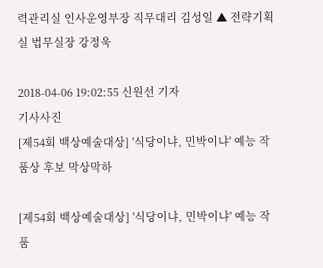력관리실 인사운영부장 직무대리 김성일 ▲ 전략기획실 법무실장 강정욱

2018-04-06 19:02:55 신원선 기자
기사사진
[제54회 백상예술대상] '식당이냐, 민박이냐' 예능 작품상 후보 막상막하

[제54회 백상예술대상] '식당이냐, 민박이냐' 예능 작품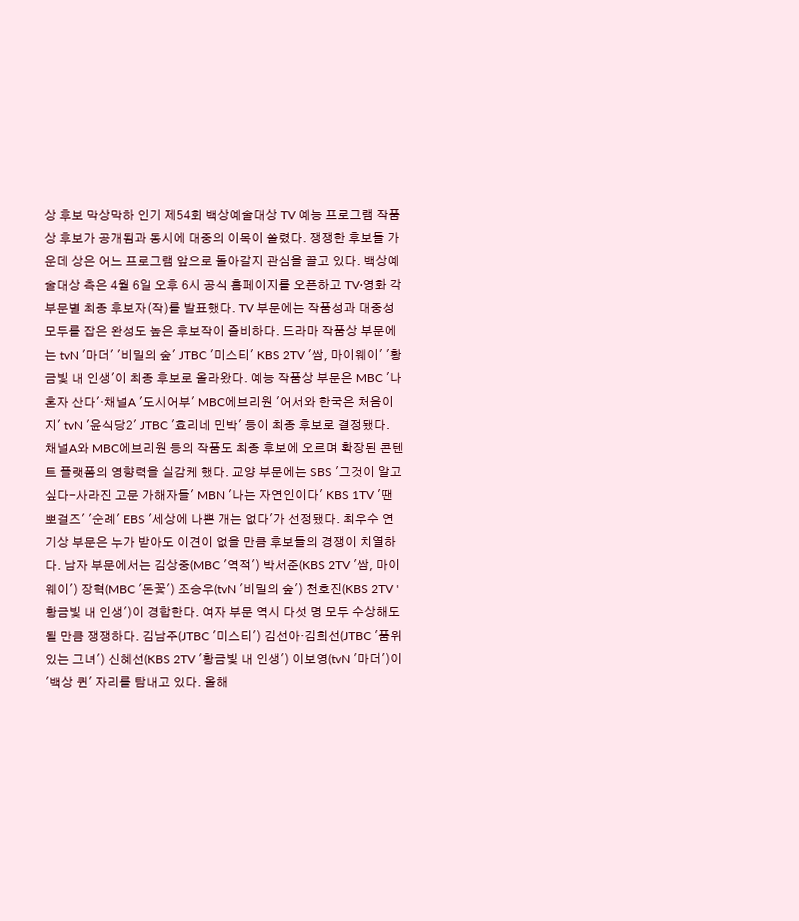상 후보 막상막하 인기 제54회 백상예술대상 TV 예능 프로그램 작품상 후보가 공개됨과 동시에 대중의 이목이 쏠렸다. 쟁쟁한 후보들 가운데 상은 어느 프로그램 앞으로 돌아갈지 관심을 끌고 있다. 백상예술대상 측은 4월 6일 오후 6시 공식 홈페이지를 오픈하고 TV·영화 각 부문별 최종 후보자(작)를 발표했다. TV 부문에는 작품성과 대중성 모두를 잡은 완성도 높은 후보작이 즐비하다. 드라마 작품상 부문에는 tvN '마더' '비밀의 숲' JTBC '미스티' KBS 2TV '쌈, 마이웨이' '황금빛 내 인생'이 최종 후보로 올라왔다. 예능 작품상 부문은 MBC '나 혼자 산다'·채널A '도시어부' MBC에브리원 '어서와 한국은 처음이지' tvN '윤식당2' JTBC '효리네 민박' 등이 최종 후보로 결정됐다. 채널A와 MBC에브리원 등의 작품도 최종 후보에 오르며 확장된 콘텐트 플랫폼의 영향력을 실감케 했다. 교양 부문에는 SBS '그것이 알고 싶다-사라진 고문 가해자들' MBN '나는 자연인이다' KBS 1TV '땐뽀걸즈' '순례' EBS '세상에 나쁜 개는 없다'가 선정됐다. 최우수 연기상 부문은 누가 받아도 이견이 없을 만큼 후보들의 경쟁이 치열하다. 남자 부문에서는 김상중(MBC '역적') 박서준(KBS 2TV '쌈, 마이웨이') 장혁(MBC '돈꽃') 조승우(tvN '비밀의 숲') 천호진(KBS 2TV '황금빛 내 인생')이 경합한다. 여자 부문 역시 다섯 명 모두 수상해도 될 만큼 쟁쟁하다. 김남주(JTBC '미스티') 김선아·김희선(JTBC '품위있는 그녀') 신혜선(KBS 2TV '황금빛 내 인생') 이보영(tvN '마더')이 '백상 퀸' 자리를 탐내고 있다. 올해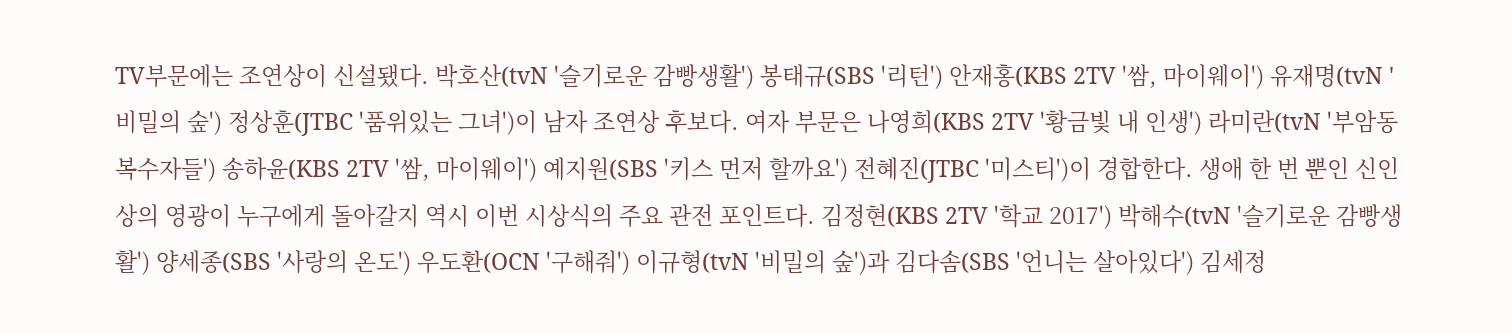TV부문에는 조연상이 신설됐다. 박호산(tvN '슬기로운 감빵생활') 봉태규(SBS '리턴') 안재홍(KBS 2TV '쌈, 마이웨이') 유재명(tvN '비밀의 숲') 정상훈(JTBC '품위있는 그녀')이 남자 조연상 후보다. 여자 부문은 나영희(KBS 2TV '황금빛 내 인생') 라미란(tvN '부암동 복수자들') 송하윤(KBS 2TV '쌈, 마이웨이') 예지원(SBS '키스 먼저 할까요') 전혜진(JTBC '미스티')이 경합한다. 생애 한 번 뿐인 신인상의 영광이 누구에게 돌아갈지 역시 이번 시상식의 주요 관전 포인트다. 김정현(KBS 2TV '학교 2017') 박해수(tvN '슬기로운 감빵생활') 양세종(SBS '사랑의 온도') 우도환(OCN '구해줘') 이규형(tvN '비밀의 숲')과 김다솜(SBS '언니는 살아있다') 김세정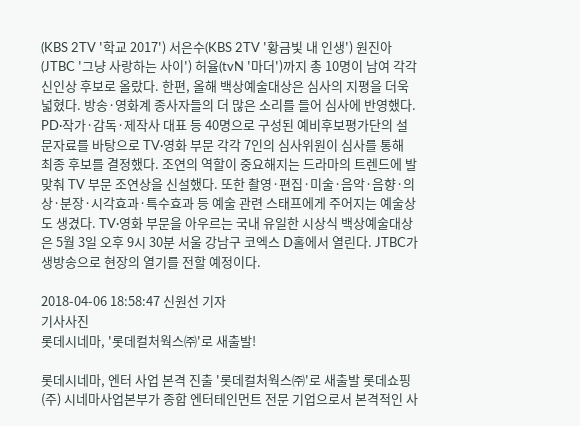(KBS 2TV '학교 2017') 서은수(KBS 2TV '황금빛 내 인생') 원진아(JTBC '그냥 사랑하는 사이') 허율(tvN '마더')까지 총 10명이 남여 각각 신인상 후보로 올랐다. 한편, 올해 백상예술대상은 심사의 지평을 더욱 넓혔다. 방송·영화계 종사자들의 더 많은 소리를 들어 심사에 반영했다. PD·작가·감독·제작사 대표 등 40명으로 구성된 예비후보평가단의 설문자료를 바탕으로 TV·영화 부문 각각 7인의 심사위원이 심사를 통해 최종 후보를 결정했다. 조연의 역할이 중요해지는 드라마의 트렌드에 발맞춰 TV 부문 조연상을 신설했다. 또한 촬영·편집·미술·음악·음향·의상·분장·시각효과·특수효과 등 예술 관련 스태프에게 주어지는 예술상도 생겼다. TV·영화 부문을 아우르는 국내 유일한 시상식 백상예술대상은 5월 3일 오후 9시 30분 서울 강남구 코엑스 D홀에서 열린다. JTBC가 생방송으로 현장의 열기를 전할 예정이다.

2018-04-06 18:58:47 신원선 기자
기사사진
롯데시네마, '롯데컬처웍스㈜'로 새출발!

롯데시네마, 엔터 사업 본격 진출 '롯데컬처웍스㈜'로 새출발 롯데쇼핑(주) 시네마사업본부가 종합 엔터테인먼트 전문 기업으로서 본격적인 사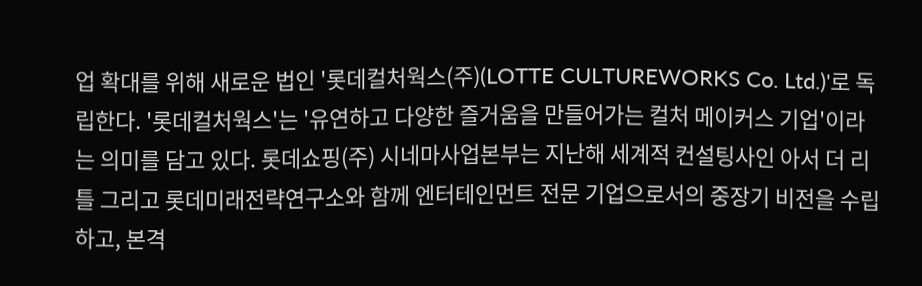업 확대를 위해 새로운 법인 '롯데컬처웍스(주)(LOTTE CULTUREWORKS Co. Ltd.)'로 독립한다. '롯데컬처웍스'는 '유연하고 다양한 즐거움을 만들어가는 컬처 메이커스 기업'이라는 의미를 담고 있다. 롯데쇼핑(주) 시네마사업본부는 지난해 세계적 컨설팅사인 아서 더 리틀 그리고 롯데미래전략연구소와 함께 엔터테인먼트 전문 기업으로서의 중장기 비전을 수립하고, 본격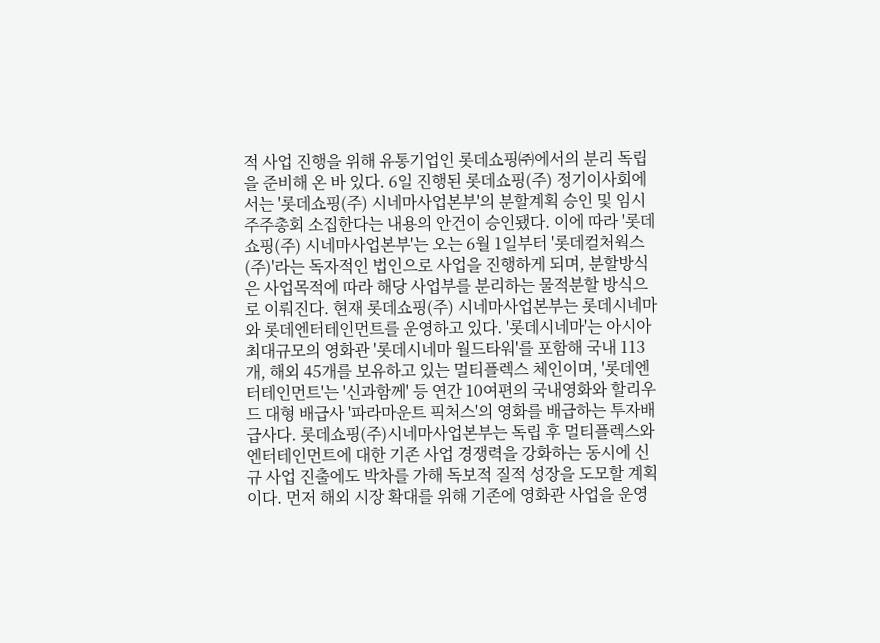적 사업 진행을 위해 유통기업인 롯데쇼핑㈜에서의 분리 독립을 준비해 온 바 있다. 6일 진행된 롯데쇼핑(주) 정기이사회에서는 '롯데쇼핑(주) 시네마사업본부'의 분할계획 승인 및 임시주주총회 소집한다는 내용의 안건이 승인됐다. 이에 따라 '롯데쇼핑(주) 시네마사업본부'는 오는 6월 1일부터 '롯데컬처웍스(주)'라는 독자적인 법인으로 사업을 진행하게 되며, 분할방식은 사업목적에 따라 해당 사업부를 분리하는 물적분할 방식으로 이뤄진다. 현재 롯데쇼핑(주) 시네마사업본부는 롯데시네마와 롯데엔터테인먼트를 운영하고 있다. '롯데시네마'는 아시아 최대규모의 영화관 '롯데시네마 월드타워'를 포함해 국내 113개, 해외 45개를 보유하고 있는 멀티플렉스 체인이며, '롯데엔터테인먼트'는 '신과함께' 등 연간 10여편의 국내영화와 할리우드 대형 배급사 '파라마운트 픽처스'의 영화를 배급하는 투자배급사다. 롯데쇼핑(주)시네마사업본부는 독립 후 멀티플렉스와 엔터테인먼트에 대한 기존 사업 경쟁력을 강화하는 동시에 신규 사업 진출에도 박차를 가해 독보적 질적 성장을 도모할 계획이다. 먼저 해외 시장 확대를 위해 기존에 영화관 사업을 운영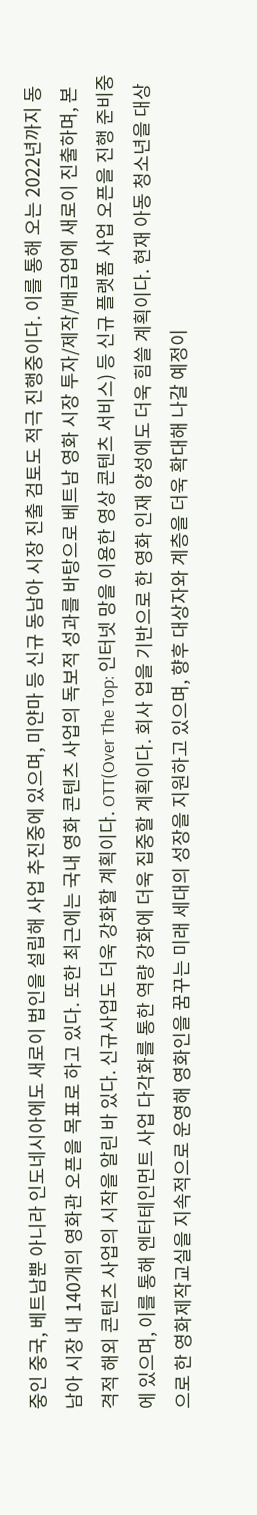중인 중국, 베트남뿐 아니라 인도네시아에도 새로이 법인을 설립해 사업 추진중에 있으며, 미얀마 등 신규 동남아 시장 진출 검토도 적극 진행중이다. 이를 통해 오는 2022년까지 동남아 시장 내 140개의 영화관 오픈을 목표로 하고 있다. 또한 최근에는 국내 영화 콘텐츠 사업의 독보적 성과를 바탕으로 베트남 영화 시장 투자/제작/배급업에 새로이 진출하며, 본격적 해외 콘텐츠 사업의 시작을 알린 바 있다. 신규사업도 더욱 강화할 계획이다. OTT(Over The Top: 인터넷 망을 이용한 영상 콘텐츠 서비스) 등 신규 플랫폼 사업 오픈을 진행 준비중에 있으며, 이를 통해 엔터테인먼트 사업 다각화를 통한 역량 강화에 더욱 집중할 계획이다. 회사 업을 기반으로 한 영화 인재 양성에도 더욱 힘쓸 계획이다. 현재 아동 청소년을 대상으로 한 영화제작교실을 지속적으로 운영해 영화인을 꿈꾸는 미래 세대의 성장을 지원하고 있으며, 향후 대상자와 계층을 더욱 확대해 나갈 예정이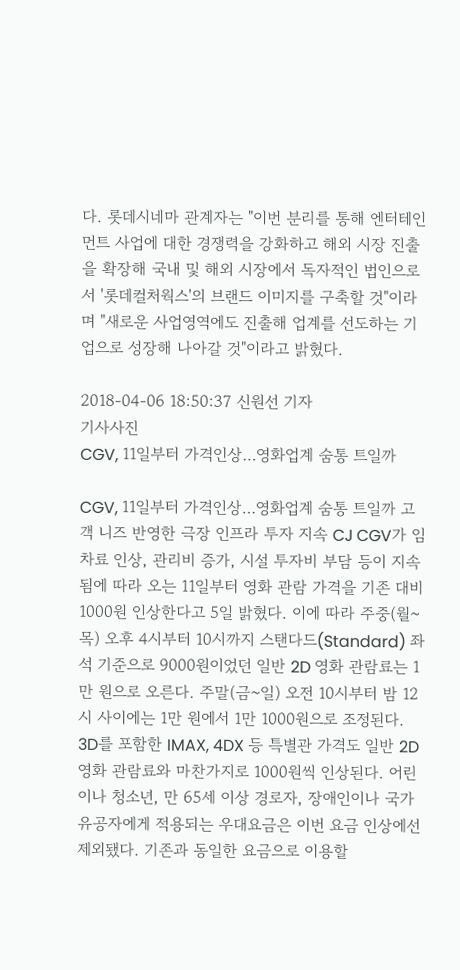다. 롯데시네마 관계자는 "이번 분리를 통해 엔터테인먼트 사업에 대한 경쟁력을 강화하고 해외 시장 진출을 확장해 국내 및 해외 시장에서 독자적인 법인으로서 '롯데컬처웍스'의 브랜드 이미지를 구축할 것"이라며 "새로운 사업영역에도 진출해 업계를 선도하는 기업으로 성장해 나아갈 것"이라고 밝혔다.

2018-04-06 18:50:37 신원선 기자
기사사진
CGV, 11일부터 가격인상…영화업계 숨통 트일까

CGV, 11일부터 가격인상…영화업계 숨통 트일까 고객 니즈 반영한 극장 인프라 투자 지속 CJ CGV가 임차료 인상, 관리비 증가, 시설 투자비 부담 등이 지속됨에 따라 오는 11일부터 영화 관람 가격을 기존 대비 1000원 인상한다고 5일 밝혔다. 이에 따라 주중(월~목) 오후 4시부터 10시까지 스탠다드(Standard) 좌석 기준으로 9000원이었던 일반 2D 영화 관람료는 1만 원으로 오른다. 주말(금~일) 오전 10시부터 밤 12시 사이에는 1만 원에서 1만 1000원으로 조정된다. 3D를 포함한 IMAX, 4DX 등 특별관 가격도 일반 2D 영화 관람료와 마찬가지로 1000원씩 인상된다. 어린이나 청소년, 만 65세 이상 경로자, 장애인이나 국가유공자에게 적용되는 우대요금은 이번 요금 인상에선 제외됐다. 기존과 동일한 요금으로 이용할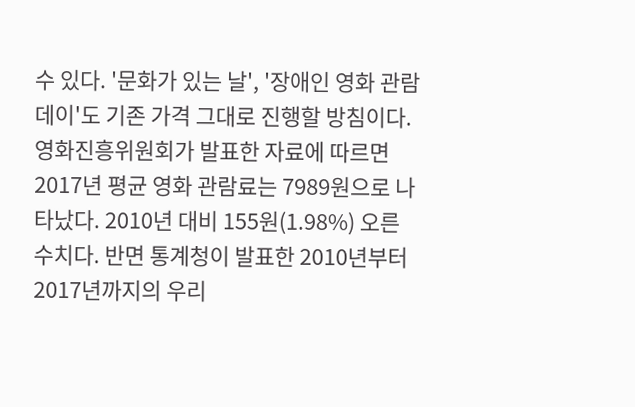수 있다. '문화가 있는 날', '장애인 영화 관람 데이'도 기존 가격 그대로 진행할 방침이다. 영화진흥위원회가 발표한 자료에 따르면 2017년 평균 영화 관람료는 7989원으로 나타났다. 2010년 대비 155원(1.98%) 오른 수치다. 반면 통계청이 발표한 2010년부터 2017년까지의 우리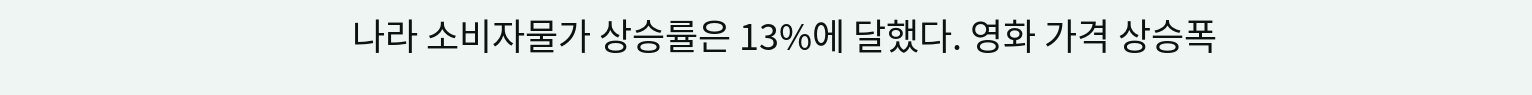나라 소비자물가 상승률은 13%에 달했다. 영화 가격 상승폭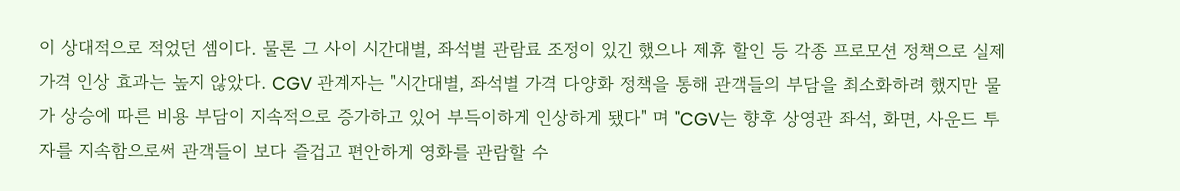이 상대적으로 적었던 셈이다. 물론 그 사이 시간대별, 좌석별 관람료 조정이 있긴 했으나 제휴 할인 등 각종 프로모션 정책으로 실제 가격 인상 효과는 높지 않았다. CGV 관계자는 "시간대별, 좌석별 가격 다양화 정책을 통해 관객들의 부담을 최소화하려 했지만 물가 상승에 따른 비용 부담이 지속적으로 증가하고 있어 부득이하게 인상하게 됐다" 며 "CGV는 향후 상영관 좌석, 화면, 사운드 투자를 지속함으로써 관객들이 보다 즐겁고 편안하게 영화를 관람할 수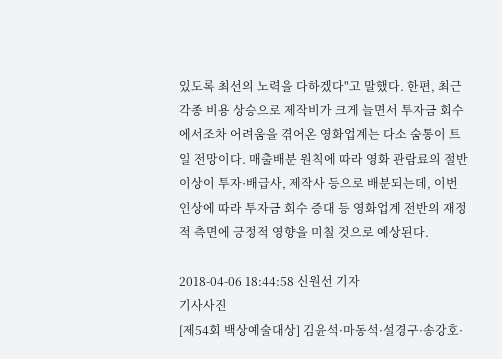있도록 최선의 노력을 다하겠다"고 말했다. 한편, 최근 각종 비용 상승으로 제작비가 크게 늘면서 투자금 회수에서조차 어려움을 겪어온 영화업계는 다소 숨통이 트일 전망이다. 매출배분 원칙에 따라 영화 관람료의 절반 이상이 투자·배급사, 제작사 등으로 배분되는데, 이번 인상에 따라 투자금 회수 증대 등 영화업계 전반의 재정적 측면에 긍정적 영향을 미칠 것으로 예상된다.

2018-04-06 18:44:58 신원선 기자
기사사진
[제54회 백상예술대상] 김윤석·마동석·설경구·송강호·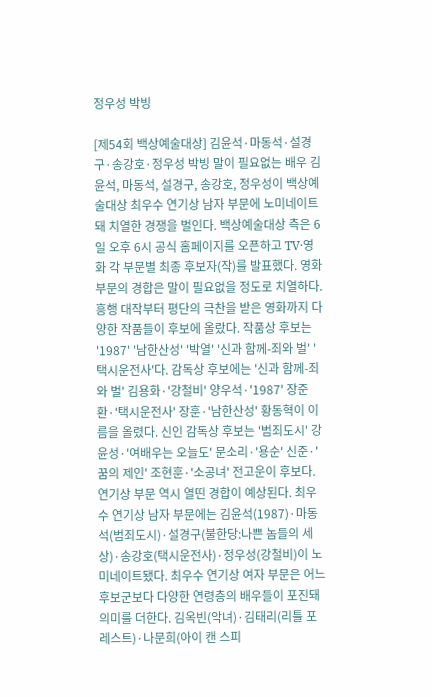정우성 박빙

[제54회 백상예술대상] 김윤석·마동석·설경구·송강호·정우성 박빙 말이 필요없는 배우 김윤석, 마동석, 설경구, 송강호, 정우성이 백상예술대상 최우수 연기상 남자 부문에 노미네이트 돼 치열한 경쟁을 벌인다. 백상예술대상 측은 6일 오후 6시 공식 홈페이지를 오픈하고 TV·영화 각 부문별 최종 후보자(작)를 발표했다. 영화 부문의 경합은 말이 필요없을 정도로 치열하다. 흥행 대작부터 평단의 극찬을 받은 영화까지 다양한 작품들이 후보에 올랐다. 작품상 후보는 '1987' '남한산성' '박열' '신과 함께-죄와 벌' '택시운전사'다. 감독상 후보에는 '신과 함께-죄와 벌' 김용화·'강철비' 양우석·'1987' 장준환·'택시운전사' 장훈·'남한산성' 황동혁이 이름을 올렸다. 신인 감독상 후보는 '범죄도시' 강윤성·'여배우는 오늘도' 문소리·'용순' 신준·'꿈의 제인' 조현훈·'소공녀' 전고운이 후보다. 연기상 부문 역시 열띤 경합이 예상된다. 최우수 연기상 남자 부문에는 김윤석(1987)·마동석(범죄도시)·설경구(불한당:나쁜 놈들의 세상)·송강호(택시운전사)·정우성(강철비)이 노미네이트됐다. 최우수 연기상 여자 부문은 어느 후보군보다 다양한 연령층의 배우들이 포진돼 의미를 더한다. 김옥빈(악녀)·김태리(리틀 포레스트)·나문희(아이 캔 스피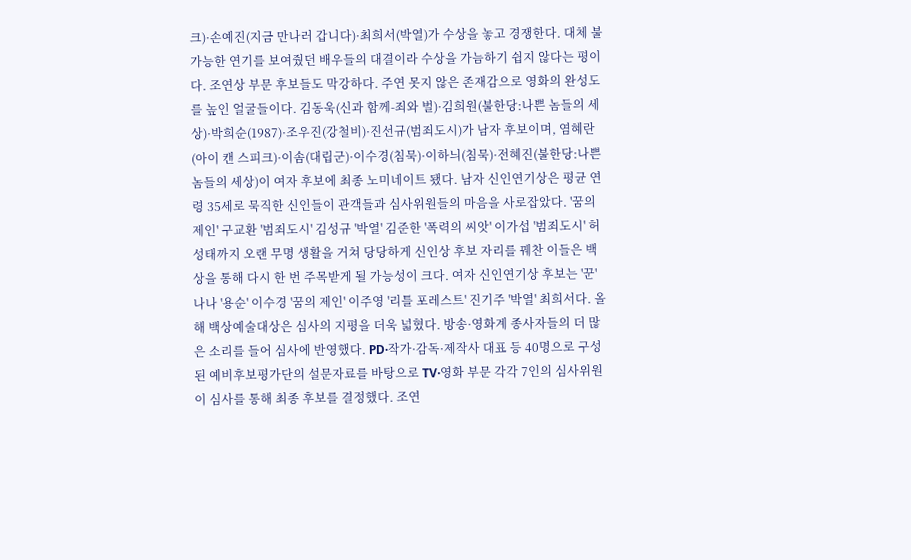크)·손예진(지금 만나러 갑니다)·최희서(박열)가 수상을 놓고 경쟁한다. 대체 불가능한 연기를 보여줬던 배우들의 대결이라 수상을 가늠하기 쉽지 않다는 평이다. 조연상 부문 후보들도 막강하다. 주연 못지 않은 존재감으로 영화의 완성도를 높인 얼굴들이다. 김동욱(신과 함께-죄와 벌)·김희원(불한당:나쁜 놈들의 세상)·박희순(1987)·조우진(강철비)·진선규(범죄도시)가 남자 후보이며, 염혜란(아이 캔 스피크)·이솜(대립군)·이수경(침묵)·이하늬(침묵)·전혜진(불한당:나쁜 놈들의 세상)이 여자 후보에 최종 노미네이트 됐다. 남자 신인연기상은 평균 연령 35세로 묵직한 신인들이 관객들과 심사위원들의 마음을 사로잡았다. '꿈의 제인' 구교환 '범죄도시' 김성규 '박열' 김준한 '폭력의 씨앗' 이가섭 '범죄도시' 허성태까지 오랜 무명 생활을 거쳐 당당하게 신인상 후보 자리를 꿰찬 이들은 백상을 통해 다시 한 번 주목받게 될 가능성이 크다. 여자 신인연기상 후보는 '꾼' 나나 '용순' 이수경 '꿈의 제인' 이주영 '리틀 포레스트' 진기주 '박열' 최희서다. 올해 백상예술대상은 심사의 지평을 더욱 넓혔다. 방송·영화계 종사자들의 더 많은 소리를 들어 심사에 반영했다. PD·작가·감독·제작사 대표 등 40명으로 구성된 예비후보평가단의 설문자료를 바탕으로 TV·영화 부문 각각 7인의 심사위원이 심사를 통해 최종 후보를 결정했다. 조연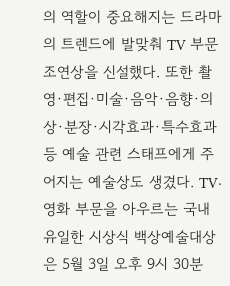의 역할이 중요해지는 드라마의 트렌드에 발맞춰 TV 부문 조연상을 신설했다. 또한 촬영·편집·미술·음악·음향·의상·분장·시각효과·특수효과 등 예술 관련 스태프에게 주어지는 예술상도 생겼다. TV·영화 부문을 아우르는 국내 유일한 시상식 백상예술대상은 5월 3일 오후 9시 30분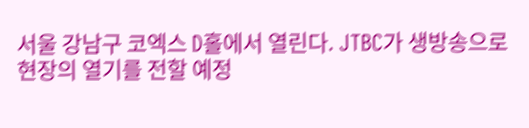서울 강남구 코엑스 D홀에서 열린다. JTBC가 생방송으로 현장의 열기를 전할 예정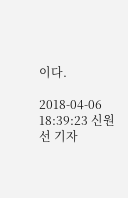이다.

2018-04-06 18:39:23 신원선 기자